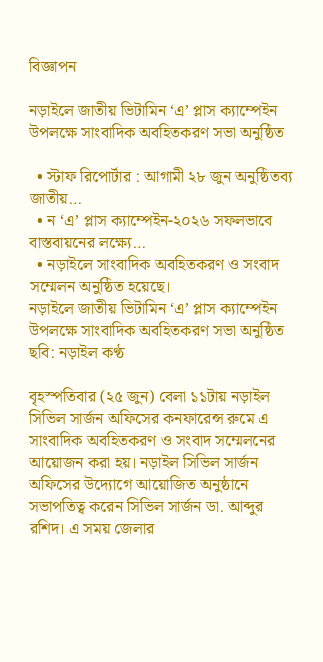বিজ্ঞাপন

নড়াইলে জাতীয় ভিটামিন ‘এ’ প্লাস ক্যাম্পেইন উপলক্ষে সাংবাদিক অবহিতকরণ সভা অনুষ্ঠিত

  • স্টাফ রিপোর্টার : আগামী ২৮ জুন অনুষ্ঠিতব্য জাতীয়…
  • ন ‘এ’ প্লাস ক্যাম্পেইন-২০২৬ সফলভাবে বাস্তবায়নের লক্ষ্যে…
  • নড়াইলে সাংবাদিক অবহিতকরণ ও সংবাদ সম্মেলন অনুষ্ঠিত হয়েছে।
নড়াইলে জাতীয় ভিটামিন ‘এ’ প্লাস ক্যাম্পেইন উপলক্ষে সাংবাদিক অবহিতকরণ সভা অনুষ্ঠিত
ছবি: নড়াইল কণ্ঠ

বৃহস্পতিবার (২৫ জুন) বেলা ১১টায় নড়াইল সিভিল সার্জন অফিসের কনফারেন্স রুমে এ সাংবাদিক অবহিতকরণ ও সংবাদ সম্মেলনের আয়োজন করা হয়। নড়াইল সিভিল সার্জন অফিসের উদ্যোগে আয়োজিত অনুষ্ঠানে সভাপতিত্ব করেন সিভিল সার্জন ডা. আব্দুর রশিদ। এ সময় জেলার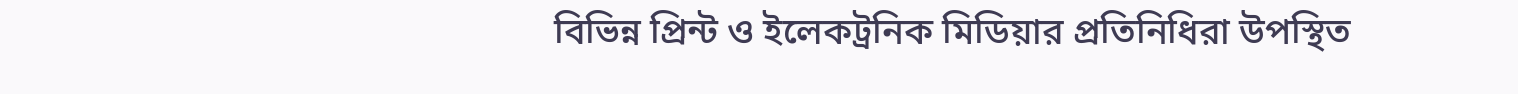বিভিন্ন প্রিন্ট ও ইলেকট্রনিক মিডিয়ার প্রতিনিধিরা উপস্থিত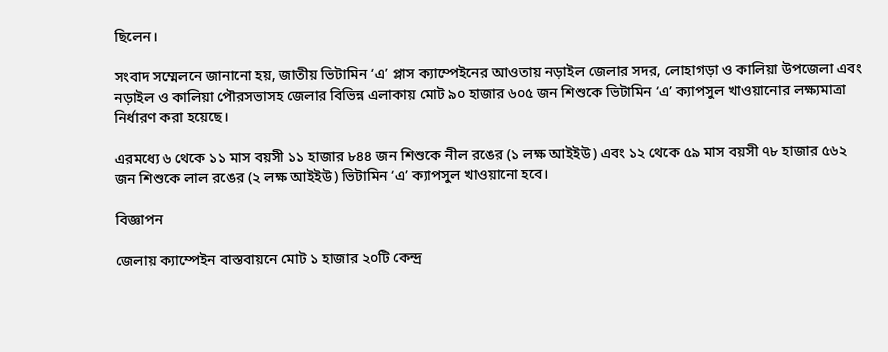ছিলেন।

সংবাদ সম্মেলনে জানানো হয়, জাতীয় ভিটামিন ‘এ’ প্লাস ক্যাম্পেইনের আওতায় নড়াইল জেলার সদর, লোহাগড়া ও কালিয়া উপজেলা এবং নড়াইল ও কালিয়া পৌরসভাসহ জেলার বিভিন্ন এলাকায় মোট ৯০ হাজার ৬০৫ জন শিশুকে ভিটামিন ‘এ’ ক্যাপসুল খাওয়ানোর লক্ষ্যমাত্রা নির্ধারণ করা হয়েছে।

এরমধ্যে ৬ থেকে ১১ মাস বয়সী ১১ হাজার ৮৪৪ জন শিশুকে নীল রঙের (১ লক্ষ আইইউ) এবং ১২ থেকে ৫৯ মাস বয়সী ৭৮ হাজার ৫৬২ জন শিশুকে লাল রঙের (২ লক্ষ আইইউ) ভিটামিন ‘এ’ ক্যাপসুল খাওয়ানো হবে।

বিজ্ঞাপন

জেলায় ক্যাম্পেইন বাস্তবায়নে মোট ১ হাজার ২০টি কেন্দ্র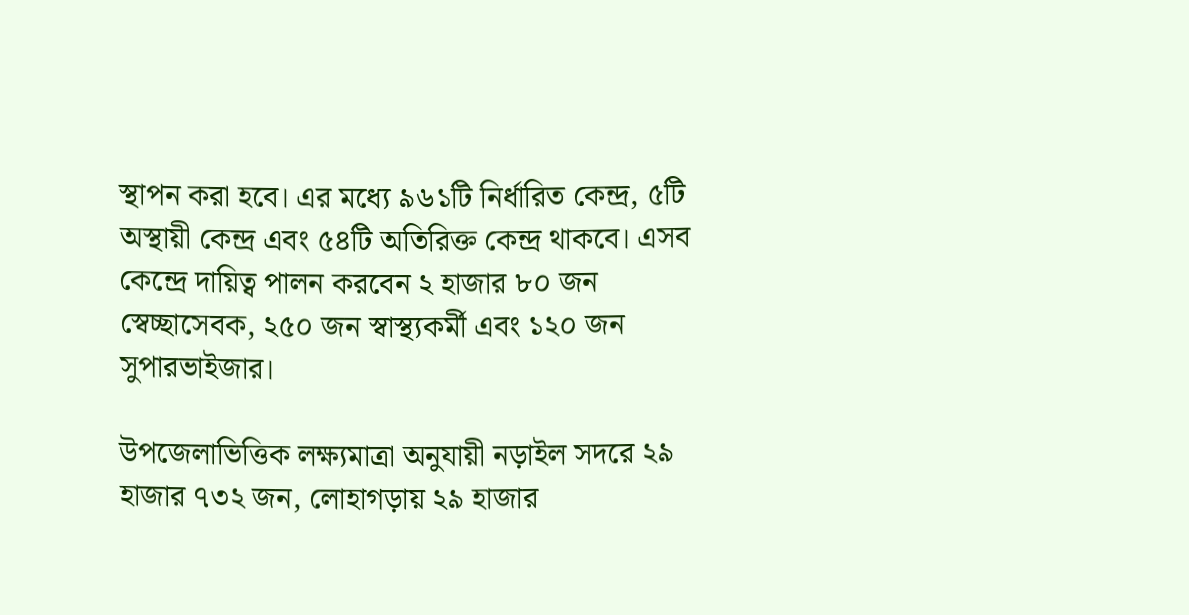স্থাপন করা হবে। এর মধ্যে ৯৬১টি নির্ধারিত কেন্দ্র, ৫টি অস্থায়ী কেন্দ্র এবং ৫৪টি অতিরিক্ত কেন্দ্র থাকবে। এসব কেন্দ্রে দায়িত্ব পালন করবেন ২ হাজার ৮০ জন স্বেচ্ছাসেবক, ২৫০ জন স্বাস্থ্যকর্মী এবং ১২০ জন সুপারভাইজার।

উপজেলাভিত্তিক লক্ষ্যমাত্রা অনুযায়ী নড়াইল সদরে ২৯ হাজার ৭৩২ জন, লোহাগড়ায় ২৯ হাজার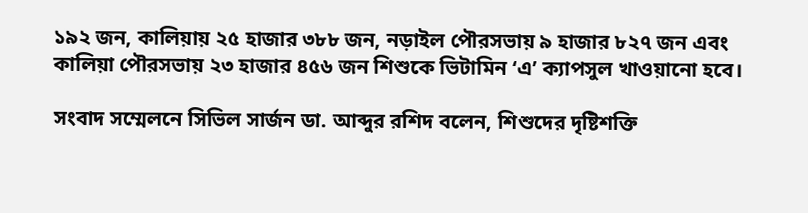১৯২ জন, কালিয়ায় ২৫ হাজার ৩৮৮ জন, নড়াইল পৌরসভায় ৯ হাজার ৮২৭ জন এবং কালিয়া পৌরসভায় ২৩ হাজার ৪৫৬ জন শিশুকে ভিটামিন ‘এ’ ক্যাপসুল খাওয়ানো হবে।

সংবাদ সম্মেলনে সিভিল সার্জন ডা. আব্দুর রশিদ বলেন, শিশুদের দৃষ্টিশক্তি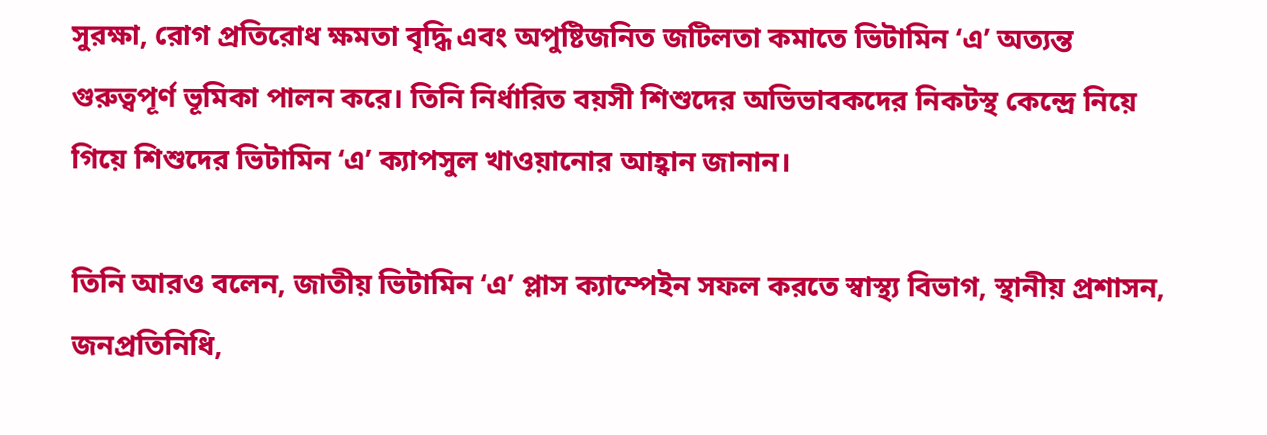সুরক্ষা, রোগ প্রতিরোধ ক্ষমতা বৃদ্ধি এবং অপুষ্টিজনিত জটিলতা কমাতে ভিটামিন ‘এ’ অত্যন্ত গুরুত্বপূর্ণ ভূমিকা পালন করে। তিনি নির্ধারিত বয়সী শিশুদের অভিভাবকদের নিকটস্থ কেন্দ্রে নিয়ে গিয়ে শিশুদের ভিটামিন ‘এ’ ক্যাপসুল খাওয়ানোর আহ্বান জানান।

তিনি আরও বলেন, জাতীয় ভিটামিন ‘এ’ প্লাস ক্যাম্পেইন সফল করতে স্বাস্থ্য বিভাগ, স্থানীয় প্রশাসন, জনপ্রতিনিধি,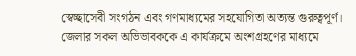স্বেচ্ছাসেবী সংগঠন এবং গণমাধ্যমের সহযোগিতা অত্যন্ত গুরুত্বপূর্ণ। জেলার সকল অভিভাবককে এ কার্যক্রমে অংশগ্রহণের মাধ্যমে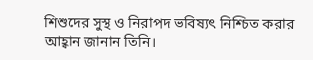শিশুদের সুস্থ ও নিরাপদ ভবিষ্যৎ নিশ্চিত করার আহ্বান জানান তিনি।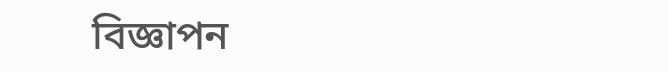বিজ্ঞাপন